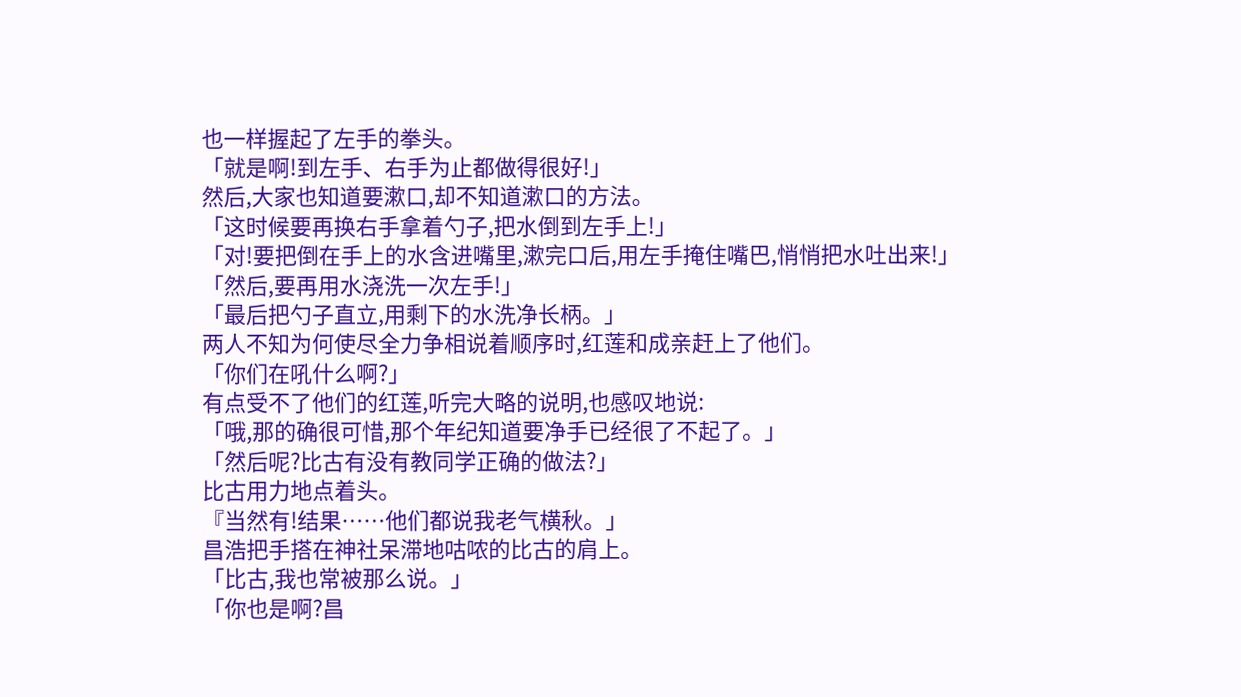也一样握起了左手的拳头。
「就是啊!到左手、右手为止都做得很好!」
然后,大家也知道要漱口,却不知道漱口的方法。
「这时候要再换右手拿着勺子,把水倒到左手上!」
「对!要把倒在手上的水含进嘴里,漱完口后,用左手掩住嘴巴,悄悄把水吐出来!」
「然后,要再用水浇洗一次左手!」
「最后把勺子直立,用剩下的水洗净长柄。」
两人不知为何使尽全力争相说着顺序时,红莲和成亲赶上了他们。
「你们在吼什么啊?」
有点受不了他们的红莲,听完大略的说明,也感叹地说:
「哦,那的确很可惜,那个年纪知道要净手已经很了不起了。」
「然后呢?比古有没有教同学正确的做法?」
比古用力地点着头。
『当然有!结果……他们都说我老气横秋。」
昌浩把手搭在神社呆滞地咕哝的比古的肩上。
「比古,我也常被那么说。」
「你也是啊?昌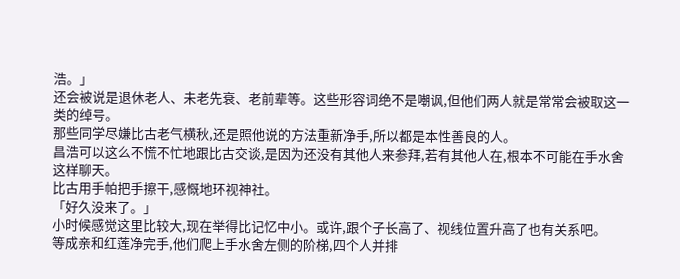浩。」
还会被说是退休老人、未老先衰、老前辈等。这些形容词绝不是嘲讽,但他们两人就是常常会被取这一类的绰号。
那些同学尽嫌比古老气横秋,还是照他说的方法重新净手,所以都是本性善良的人。
昌浩可以这么不慌不忙地跟比古交谈,是因为还没有其他人来参拜,若有其他人在,根本不可能在手水舍这样聊天。
比古用手帕把手擦干,感慨地环视神社。
「好久没来了。」
小时候感觉这里比较大,现在举得比记忆中小。或许,跟个子长高了、视线位置升高了也有关系吧。
等成亲和红莲净完手,他们爬上手水舍左侧的阶梯,四个人并排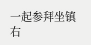一起参拜坐镇右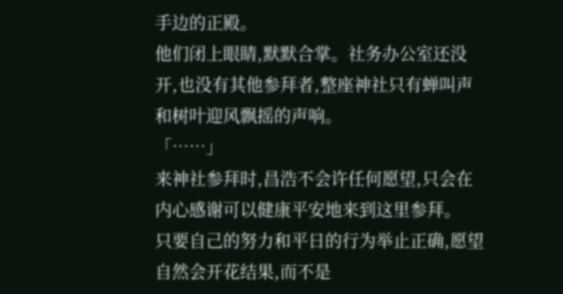手边的正殿。
他们闭上眼睛,默默合掌。社务办公室还没开,也没有其他参拜者,整座神社只有蝉叫声和树叶迎风飘摇的声响。
「……」
来神社参拜时,昌浩不会许任何愿望,只会在内心感谢可以健康平安地来到这里参拜。
只要自己的努力和平日的行为举止正确,愿望自然会开花结果,而不是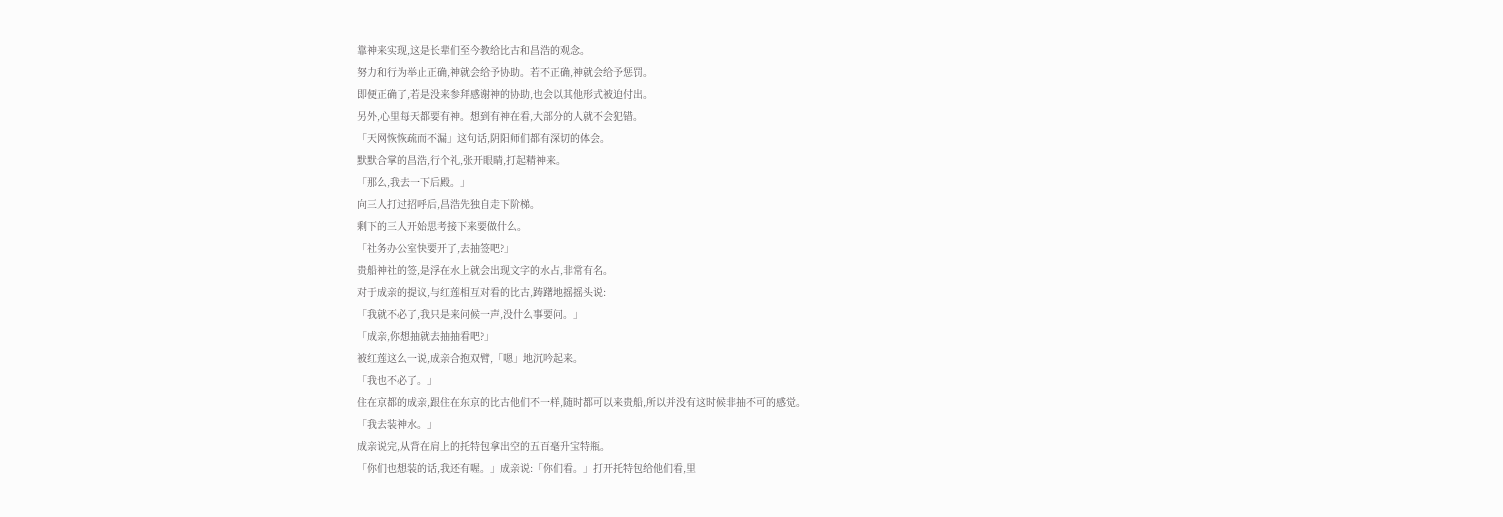靠神来实现,这是长辈们至今教给比古和昌浩的观念。
努力和行为举止正确,神就会给予协助。若不正确,神就会给予惩罚。
即便正确了,若是没来参拜感谢神的协助,也会以其他形式被迫付出。
另外,心里每天都要有神。想到有神在看,大部分的人就不会犯错。
「天网恢恢疏而不漏」这句话,阴阳师们都有深切的体会。
默默合掌的昌浩,行个礼,张开眼睛,打起精神来。
「那么,我去一下后殿。」
向三人打过招呼后,昌浩先独自走下阶梯。
剩下的三人开始思考接下来要做什么。
「社务办公室快要开了,去抽签吧?」
贵船神社的签,是浮在水上就会出现文字的水占,非常有名。
对于成亲的提议,与红莲相互对看的比古,踌躇地摇摇头说:
「我就不必了,我只是来问候一声,没什么事要问。」
「成亲,你想抽就去抽抽看吧?」
被红莲这么一说,成亲合抱双臂,「嗯」地沉吟起来。
「我也不必了。」
住在京都的成亲,跟住在东京的比古他们不一样,随时都可以来贵船,所以并没有这时候非抽不可的感觉。
「我去装神水。」
成亲说完,从背在肩上的托特包拿出空的五百毫升宝特瓶。
「你们也想装的话,我还有喔。」成亲说:「你们看。」打开托特包给他们看,里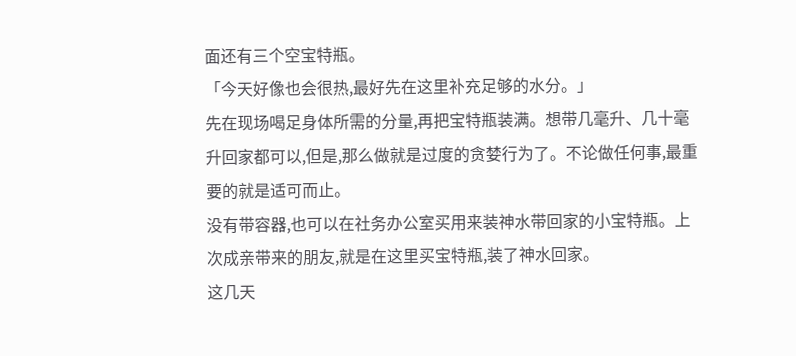面还有三个空宝特瓶。
「今天好像也会很热,最好先在这里补充足够的水分。」
先在现场喝足身体所需的分量,再把宝特瓶装满。想带几毫升、几十毫升回家都可以,但是,那么做就是过度的贪婪行为了。不论做任何事,最重要的就是适可而止。
没有带容器,也可以在社务办公室买用来装神水带回家的小宝特瓶。上次成亲带来的朋友,就是在这里买宝特瓶,装了神水回家。
这几天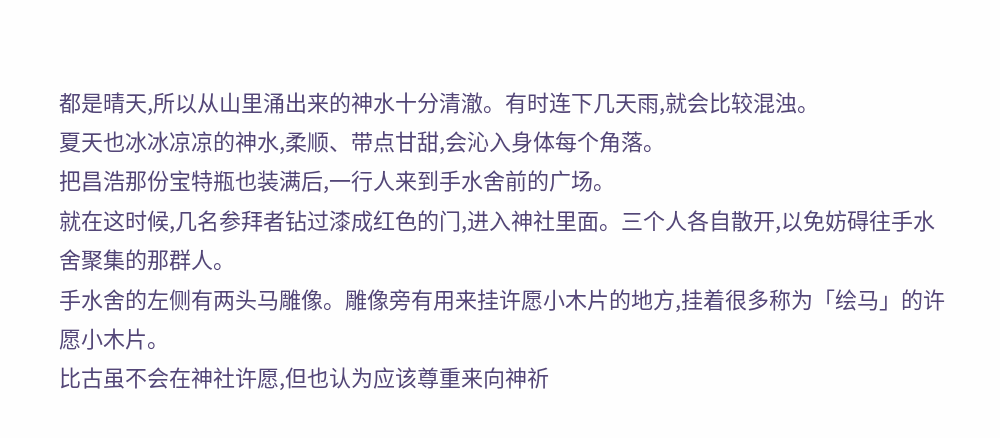都是晴天,所以从山里涌出来的神水十分清澈。有时连下几天雨,就会比较混浊。
夏天也冰冰凉凉的神水,柔顺、带点甘甜,会沁入身体每个角落。
把昌浩那份宝特瓶也装满后,一行人来到手水舍前的广场。
就在这时候,几名参拜者钻过漆成红色的门,进入神社里面。三个人各自散开,以免妨碍往手水舍聚集的那群人。
手水舍的左侧有两头马雕像。雕像旁有用来挂许愿小木片的地方,挂着很多称为「绘马」的许愿小木片。
比古虽不会在神社许愿,但也认为应该尊重来向神祈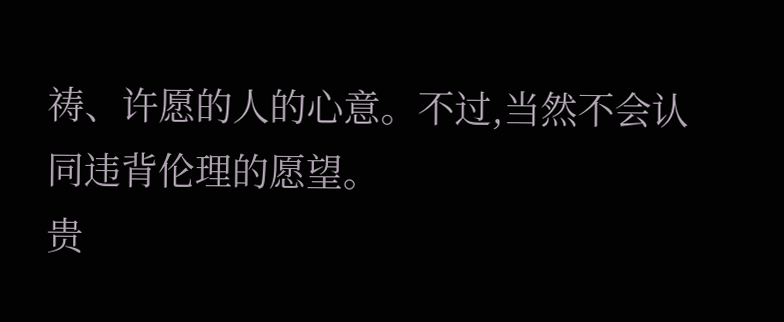祷、许愿的人的心意。不过,当然不会认同违背伦理的愿望。
贵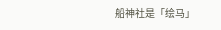船神社是「绘马」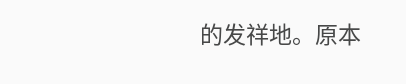的发祥地。原本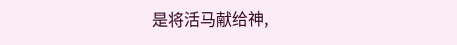是将活马献给神,